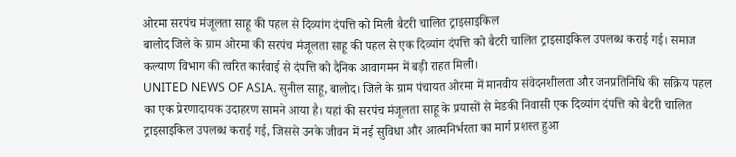ओरमा सरपंच मंजूलता साहू की पहल से दिव्यांग दंपत्ति को मिली बैटरी चालित ट्राइसाइकिल
बालोद जिले के ग्राम ओरमा की सरपंच मंजूलता साहू की पहल से एक दिव्यांग दंपत्ति को बैटरी चालित ट्राइसाइकिल उपलब्ध कराई गई। समाज कल्याण विभाग की त्वरित कार्रवाई से दंपत्ति को दैनिक आवागमन में बड़ी राहत मिली।
UNITED NEWS OF ASIA. सुनील साहू, बालोद। जिले के ग्राम पंचायत ओरमा में मानवीय संवेदनशीलता और जनप्रतिनिधि की सक्रिय पहल का एक प्रेरणादायक उदाहरण सामने आया है। यहां की सरपंच मंजूलता साहू के प्रयासों से मेडकी निवासी एक दिव्यांग दंपत्ति को बैटरी चालित ट्राइसाइकिल उपलब्ध कराई गई, जिससे उनके जीवन में नई सुविधा और आत्मनिर्भरता का मार्ग प्रशस्त हुआ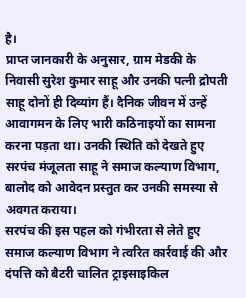है।
प्राप्त जानकारी के अनुसार, ग्राम मेडकी के निवासी सुरेश कुमार साहू और उनकी पत्नी द्रोपती साहू दोनों ही दिव्यांग हैं। दैनिक जीवन में उन्हें आवागमन के लिए भारी कठिनाइयों का सामना करना पड़ता था। उनकी स्थिति को देखते हुए सरपंच मंजूलता साहू ने समाज कल्याण विभाग, बालोद को आवेदन प्रस्तुत कर उनकी समस्या से अवगत कराया।
सरपंच की इस पहल को गंभीरता से लेते हुए समाज कल्याण विभाग ने त्वरित कार्रवाई की और दंपत्ति को बैटरी चालित ट्राइसाइकिल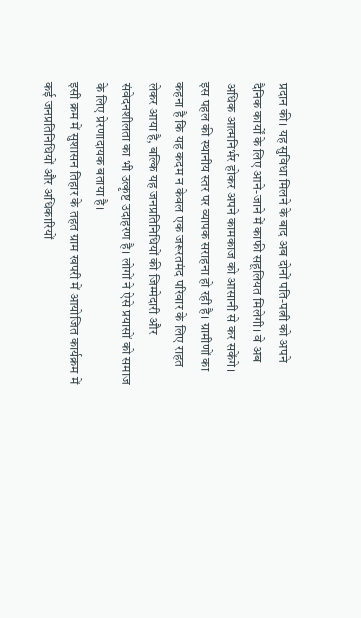प्रदान की। यह सुविधा मिलने के बाद अब दोनों पति-पत्नी को अपने दैनिक कार्यों के लिए आने-जाने में काफी सहूलियत मिलेगी। वे अब अधिक आत्मनिर्भर होकर अपने कामकाज को आसानी से कर सकेंगे।
इस पहल की स्थानीय स्तर पर व्यापक सराहना हो रही है। ग्रामीणों का कहना है कि यह कदम न केवल एक जरूरतमंद परिवार के लिए राहत लेकर आया है, बल्कि यह जनप्रतिनिधियों की जिम्मेदारी और संवेदनशीलता का भी उत्कृष्ट उदाहरण है। लोगों ने ऐसे प्रयासों को समाज के लिए प्रेरणादायक बताया है।
इसी क्रम में सुशासन तिहार के तहत ग्राम खपरी में आयोजित कार्यक्रम में कई जनप्रतिनिधियों और अधिकारियों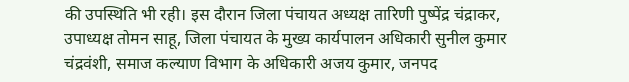की उपस्थिति भी रही। इस दौरान जिला पंचायत अध्यक्ष तारिणी पुष्पेंद्र चंद्राकर, उपाध्यक्ष तोमन साहू, जिला पंचायत के मुख्य कार्यपालन अधिकारी सुनील कुमार चंद्रवंशी, समाज कल्याण विभाग के अधिकारी अजय कुमार, जनपद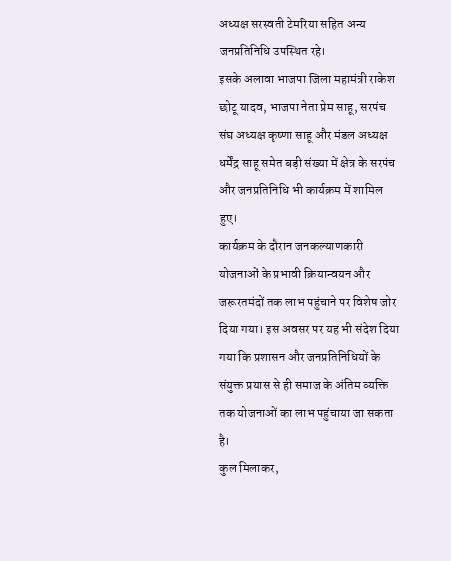अध्यक्ष सरस्वती टेमरिया सहित अन्य जनप्रतिनिधि उपस्थित रहे।
इसके अलावा भाजपा जिला महामंत्री राकेश छोटू यादव, भाजपा नेता प्रेम साहू, सरपंच संघ अध्यक्ष कृष्णा साहू और मंडल अध्यक्ष धर्मेंद्र साहू समेत बड़ी संख्या में क्षेत्र के सरपंच और जनप्रतिनिधि भी कार्यक्रम में शामिल हुए।
कार्यक्रम के दौरान जनकल्याणकारी योजनाओं के प्रभावी क्रियान्वयन और जरूरतमंदों तक लाभ पहुंचाने पर विशेष जोर दिया गया। इस अवसर पर यह भी संदेश दिया गया कि प्रशासन और जनप्रतिनिधियों के संयुक्त प्रयास से ही समाज के अंतिम व्यक्ति तक योजनाओं का लाभ पहुंचाया जा सकता है।
कुल मिलाकर,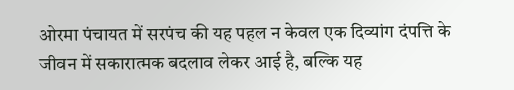ओरमा पंचायत में सरपंच की यह पहल न केवल एक दिव्यांग दंपत्ति के जीवन में सकारात्मक बदलाव लेकर आई है, बल्कि यह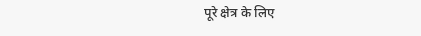पूरे क्षेत्र के लिए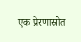एक प्रेरणास्रोत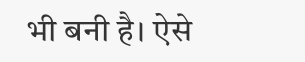भी बनी है। ऐसे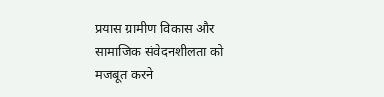प्रयास ग्रामीण विकास और सामाजिक संवेदनशीलता को मजबूत करने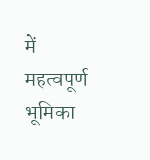में महत्वपूर्ण भूमिका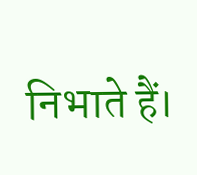निभाते हैं।